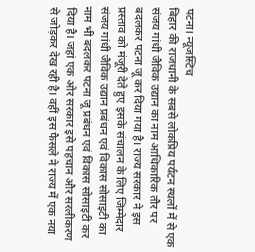पटना। न्यूजस्टिच
बिहार की राजधानी के सबसे लोकप्रिय पर्यटन स्थलों में से एक संजय गांधी जैविक उद्यान का नाम आधिकारिक तौर पर बदलकर पटना जू कर दिया गया है। राज्य सरकार ने इस प्रस्ताव को मंजूरी देते हुए इसके संचालन के लिए जिम्मेदार संजय गांधी जैविक उद्यान प्रबंधन एवं विकास सोसाइटी का नाम भी बदलकर पटना जू प्रबंधन एवं विकास सोसाइटी कर दिया है। जहां एक ओर सरकार इसे पहचान और सरलीकरण से जोड़कर देख रही है। वहीं इस फैसले ने राज्य में एक नया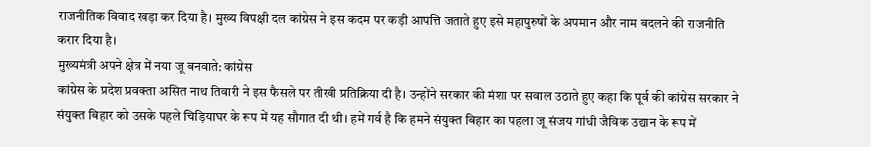राजनीतिक विवाद खड़ा कर दिया है। मुख्य विपक्षी दल कांग्रेस ने इस कदम पर कड़ी आपत्ति जताते हुए इसे महापुरुषों के अपमान और नाम बदलने की राजनीति करार दिया है।
मुख्यमंत्री अपने क्षेत्र में नया जू बनवाते: कांग्रेस
कांग्रेस के प्रदेश प्रवक्ता असित नाथ तिवारी ने इस फैसले पर तीखी प्रतिक्रिया दी है। उन्होंने सरकार की मंशा पर सवाल उठाते हुए कहा कि पूर्व की कांग्रेस सरकार ने संयुक्त बिहार को उसके पहले चिड़ियाघर के रूप में यह सौगात दी थी। हमें गर्व है कि हमने संयुक्त बिहार का पहला जू संजय गांधी जैविक उद्यान के रूप में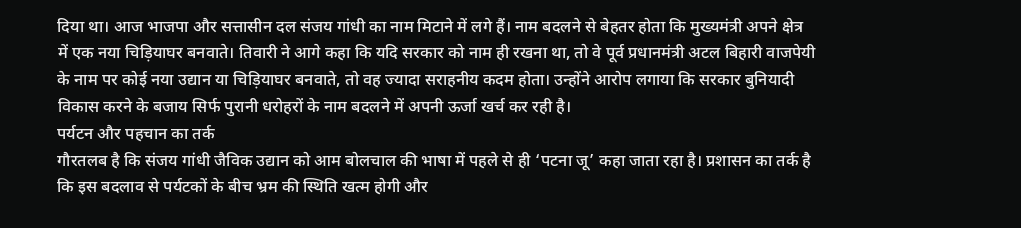दिया था। आज भाजपा और सत्तासीन दल संजय गांधी का नाम मिटाने में लगे हैं। नाम बदलने से बेहतर होता कि मुख्यमंत्री अपने क्षेत्र में एक नया चिड़ियाघर बनवाते। तिवारी ने आगे कहा कि यदि सरकार को नाम ही रखना था, तो वे पूर्व प्रधानमंत्री अटल बिहारी वाजपेयी के नाम पर कोई नया उद्यान या चिड़ियाघर बनवाते, तो वह ज्यादा सराहनीय कदम होता। उन्होंने आरोप लगाया कि सरकार बुनियादी विकास करने के बजाय सिर्फ पुरानी धरोहरों के नाम बदलने में अपनी ऊर्जा खर्च कर रही है।
पर्यटन और पहचान का तर्क
गौरतलब है कि संजय गांधी जैविक उद्यान को आम बोलचाल की भाषा में पहले से ही ‘पटना जू’ कहा जाता रहा है। प्रशासन का तर्क है कि इस बदलाव से पर्यटकों के बीच भ्रम की स्थिति खत्म होगी और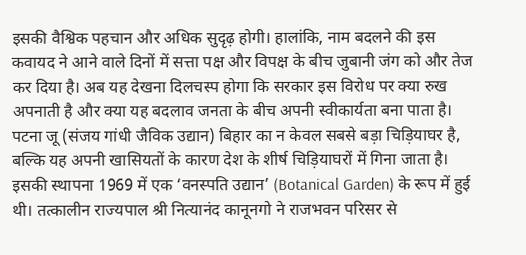इसकी वैश्विक पहचान और अधिक सुदृढ़ होगी। हालांकि, नाम बदलने की इस कवायद ने आने वाले दिनों में सत्ता पक्ष और विपक्ष के बीच जुबानी जंग को और तेज कर दिया है। अब यह देखना दिलचस्प होगा कि सरकार इस विरोध पर क्या रुख अपनाती है और क्या यह बदलाव जनता के बीच अपनी स्वीकार्यता बना पाता है।
पटना जू (संजय गांधी जैविक उद्यान) बिहार का न केवल सबसे बड़ा चिड़ियाघर है, बल्कि यह अपनी खासियतों के कारण देश के शीर्ष चिड़ियाघरों में गिना जाता है। इसकी स्थापना 1969 में एक ‘वनस्पति उद्यान’ (Botanical Garden) के रूप में हुई थी। तत्कालीन राज्यपाल श्री नित्यानंद कानूनगो ने राजभवन परिसर से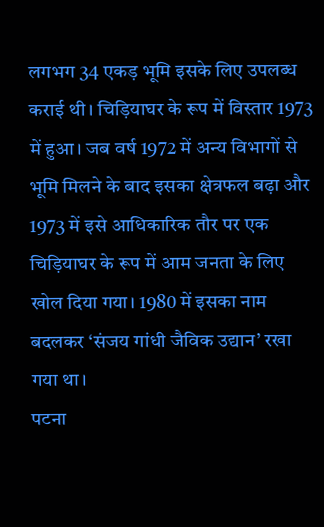लगभग 34 एकड़ भूमि इसके लिए उपलब्ध कराई थी। चिड़ियाघर के रूप में विस्तार 1973 में हुआ। जब वर्ष 1972 में अन्य विभागों से भूमि मिलने के बाद इसका क्षेत्रफल बढ़ा और 1973 में इसे आधिकारिक तौर पर एक चिड़ियाघर के रूप में आम जनता के लिए खोल दिया गया। 1980 में इसका नाम बदलकर ‘संजय गांधी जैविक उद्यान’ रखा गया था।
पटना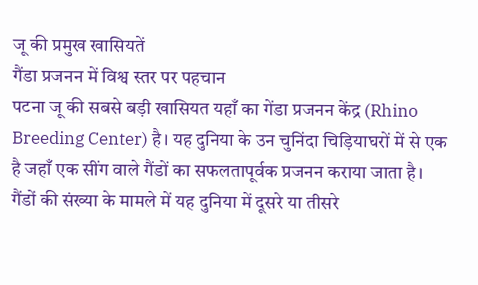जू की प्रमुख खासियतें
गैंडा प्रजनन में विश्व स्तर पर पहचान
पटना जू की सबसे बड़ी खासियत यहाँ का गेंडा प्रजनन केंद्र (Rhino Breeding Center) है। यह दुनिया के उन चुनिंदा चिड़ियाघरों में से एक है जहाँ एक सींग वाले गैंडों का सफलतापूर्वक प्रजनन कराया जाता है। गैंडों की संख्या के मामले में यह दुनिया में दूसरे या तीसरे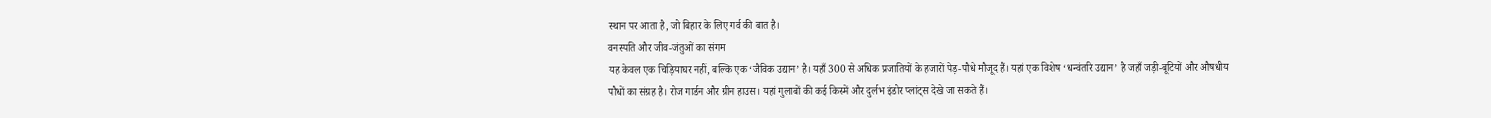स्थान पर आता है, जो बिहार के लिए गर्व की बात है।
वनस्पति और जीव-जंतुओं का संगम
यह केवल एक चिड़ियाघर नहीं, बल्कि एक ‘जैविक उद्यान’ है। यहाँ 300 से अधिक प्रजातियों के हजारों पेड़-पौधे मौजूद हैं। यहां एक विशेष ‘धन्वंतरि उद्यान’ है जहाँ जड़ी-बूटियों और औषधीय पौधों का संग्रह है। रोज गार्डन और ग्रीन हाउस। यहां गुलाबों की कई किस्में और दुर्लभ इंडोर प्लांट्स देखे जा सकते हैं।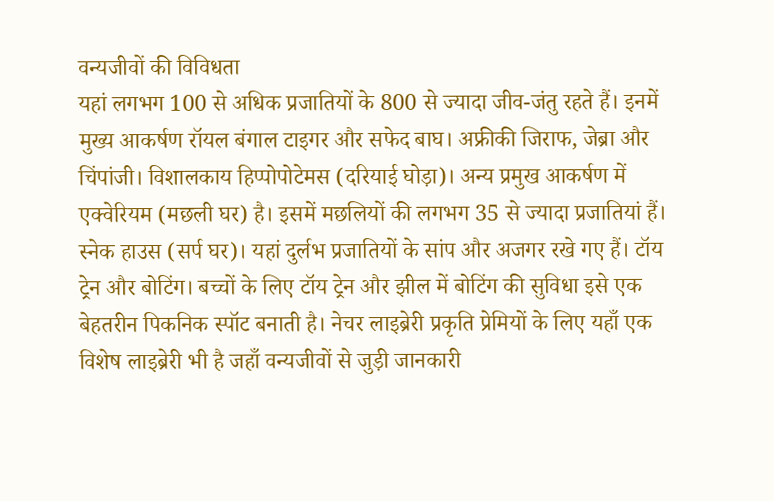वन्यजीवों की विविधता
यहां लगभग 100 से अधिक प्रजातियों के 800 से ज्यादा जीव-जंतु रहते हैं। इनमें मुख्य आकर्षण रॉयल बंगाल टाइगर और सफेद बाघ। अफ्रीकी जिराफ, जेब्रा और चिंपांजी। विशालकाय हिप्पोपोटेमस (दरियाई घोड़ा)। अन्य प्रमुख आकर्षण में एक्वेरियम (मछली घर) है। इसमें मछलियों की लगभग 35 से ज्यादा प्रजातियां हैं। स्नेक हाउस (सर्प घर)। यहां दुर्लभ प्रजातियों के सांप और अजगर रखे गए हैं। टॉय ट्रेन और बोटिंग। बच्चों के लिए टॉय ट्रेन और झील में बोटिंग की सुविधा इसे एक बेहतरीन पिकनिक स्पॉट बनाती है। नेचर लाइब्रेरी प्रकृति प्रेमियों के लिए यहाँ एक विशेष लाइब्रेरी भी है जहाँ वन्यजीवों से जुड़ी जानकारी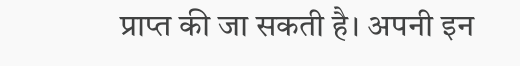प्राप्त की जा सकती है। अपनी इन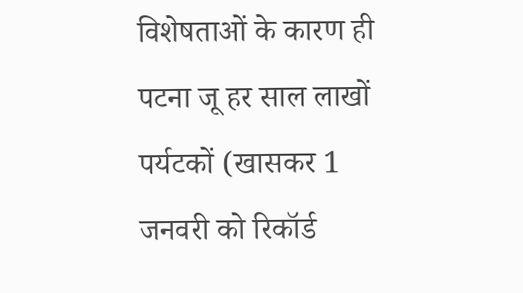विशेषताओं के कारण ही पटना जू हर साल लाखों पर्यटकों (खासकर 1 जनवरी को रिकॉर्ड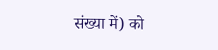संख्या में) को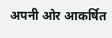अपनी ओर आकर्षित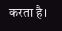करता है।